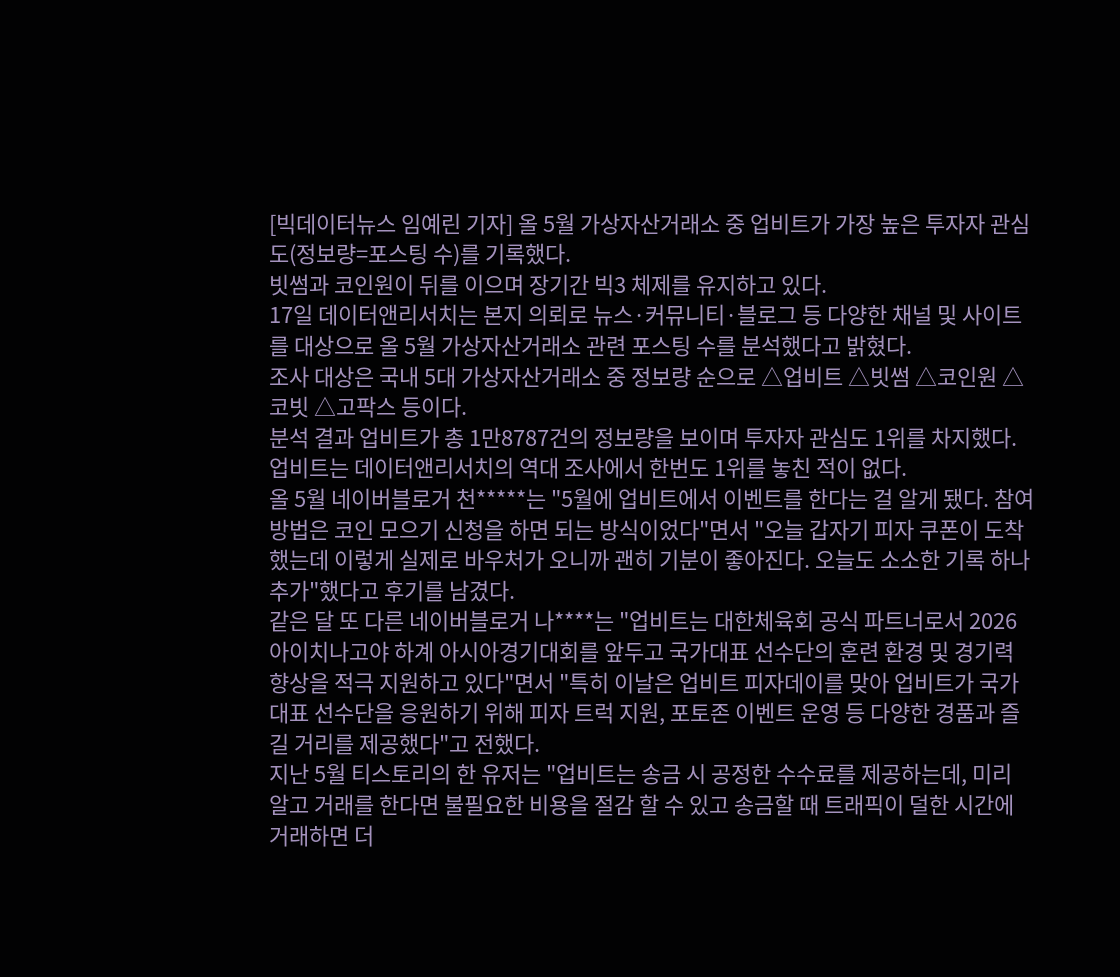[빅데이터뉴스 임예린 기자] 올 5월 가상자산거래소 중 업비트가 가장 높은 투자자 관심도(정보량=포스팅 수)를 기록했다.
빗썸과 코인원이 뒤를 이으며 장기간 빅3 체제를 유지하고 있다.
17일 데이터앤리서치는 본지 의뢰로 뉴스·커뮤니티·블로그 등 다양한 채널 및 사이트를 대상으로 올 5월 가상자산거래소 관련 포스팅 수를 분석했다고 밝혔다.
조사 대상은 국내 5대 가상자산거래소 중 정보량 순으로 △업비트 △빗썸 △코인원 △코빗 △고팍스 등이다.
분석 결과 업비트가 총 1만8787건의 정보량을 보이며 투자자 관심도 1위를 차지했다.
업비트는 데이터앤리서치의 역대 조사에서 한번도 1위를 놓친 적이 없다.
올 5월 네이버블로거 천*****는 "5월에 업비트에서 이벤트를 한다는 걸 알게 됐다. 참여 방법은 코인 모으기 신청을 하면 되는 방식이었다"면서 "오늘 갑자기 피자 쿠폰이 도착했는데 이렇게 실제로 바우처가 오니까 괜히 기분이 좋아진다. 오늘도 소소한 기록 하나 추가"했다고 후기를 남겼다.
같은 달 또 다른 네이버블로거 나****는 "업비트는 대한체육회 공식 파트너로서 2026 아이치나고야 하계 아시아경기대회를 앞두고 국가대표 선수단의 훈련 환경 및 경기력 향상을 적극 지원하고 있다"면서 "특히 이날은 업비트 피자데이를 맞아 업비트가 국가대표 선수단을 응원하기 위해 피자 트럭 지원, 포토존 이벤트 운영 등 다양한 경품과 즐길 거리를 제공했다"고 전했다.
지난 5월 티스토리의 한 유저는 "업비트는 송금 시 공정한 수수료를 제공하는데, 미리 알고 거래를 한다면 불필요한 비용을 절감 할 수 있고 송금할 때 트래픽이 덜한 시간에 거래하면 더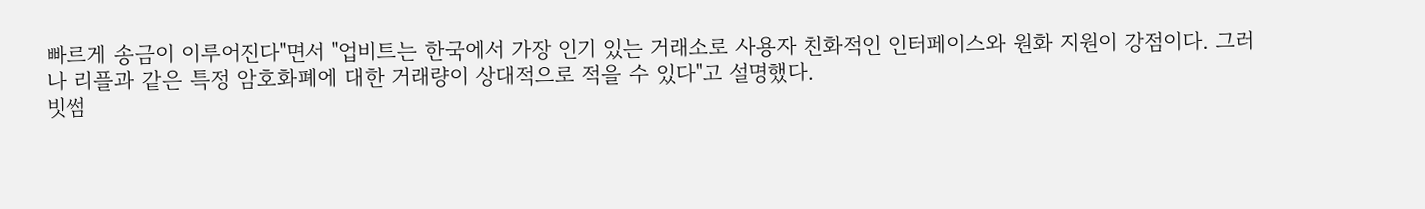빠르게 송금이 이루어진다"면서 "업비트는 한국에서 가장 인기 있는 거래소로 사용자 친화적인 인터페이스와 원화 지원이 강점이다. 그러나 리플과 같은 특정 암호화폐에 대한 거래량이 상대적으로 적을 수 있다"고 설명했다.
빗썸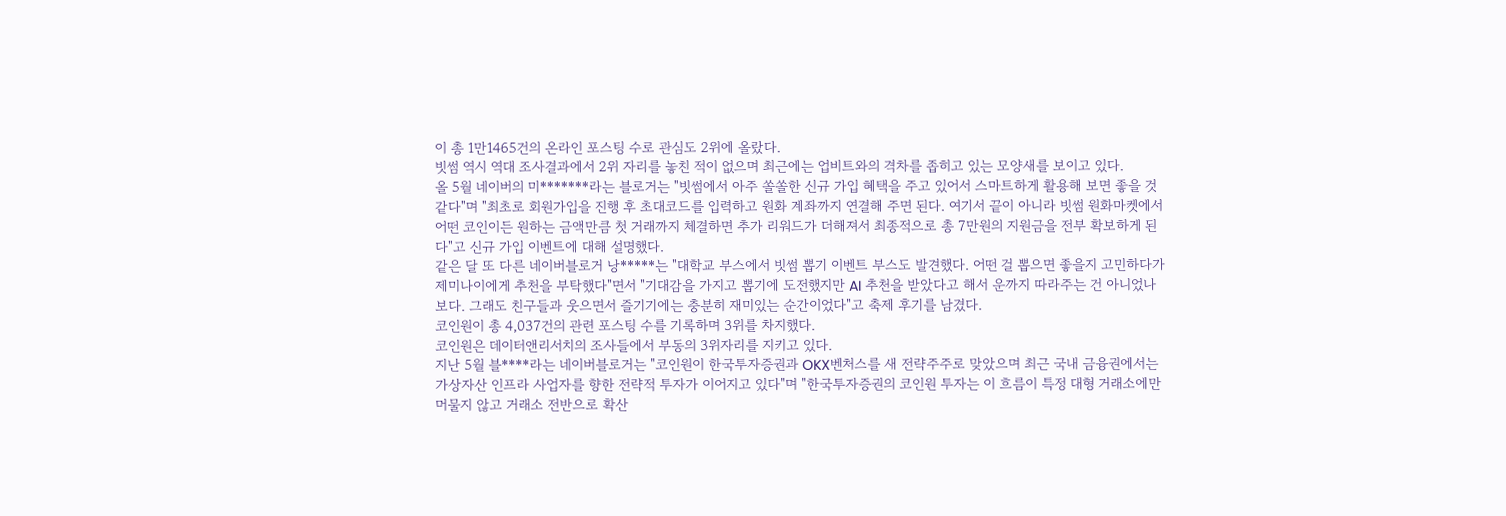이 총 1만1465건의 온라인 포스팅 수로 관심도 2위에 올랐다.
빗썸 역시 역대 조사결과에서 2위 자리를 놓친 적이 없으며 최근에는 업비트와의 격차를 좁히고 있는 모양새를 보이고 있다.
올 5월 네이버의 미*******라는 블로거는 "빗썸에서 아주 쏠쏠한 신규 가입 혜택을 주고 있어서 스마트하게 활용해 보면 좋을 것 같다"며 "최초로 회원가입을 진행 후 초대코드를 입력하고 원화 계좌까지 연결해 주면 된다. 여기서 끝이 아니라 빗썸 원화마켓에서 어떤 코인이든 원하는 금액만큼 첫 거래까지 체결하면 추가 리워드가 더해져서 최종적으로 총 7만원의 지원금을 전부 확보하게 된다"고 신규 가입 이벤트에 대해 설명했다.
같은 달 또 다른 네이버블로거 낭*****는 "대학교 부스에서 빗썸 뽑기 이벤트 부스도 발견했다. 어떤 걸 뽑으면 좋을지 고민하다가 제미나이에게 추천을 부탁했다"면서 "기대감을 가지고 뽑기에 도전했지만 AI 추천을 받았다고 해서 운까지 따라주는 건 아니었나 보다. 그래도 친구들과 웃으면서 즐기기에는 충분히 재미있는 순간이었다"고 축제 후기를 남겼다.
코인원이 총 4,037건의 관련 포스팅 수를 기록하며 3위를 차지했다.
코인원은 데이터앤리서치의 조사들에서 부동의 3위자리를 지키고 있다.
지난 5월 블****라는 네이버블로거는 "코인원이 한국투자증권과 OKX벤처스를 새 전략주주로 맞았으며 최근 국내 금융권에서는 가상자산 인프라 사업자를 향한 전략적 투자가 이어지고 있다"며 "한국투자증권의 코인원 투자는 이 흐름이 특정 대형 거래소에만 머물지 않고 거래소 전반으로 확산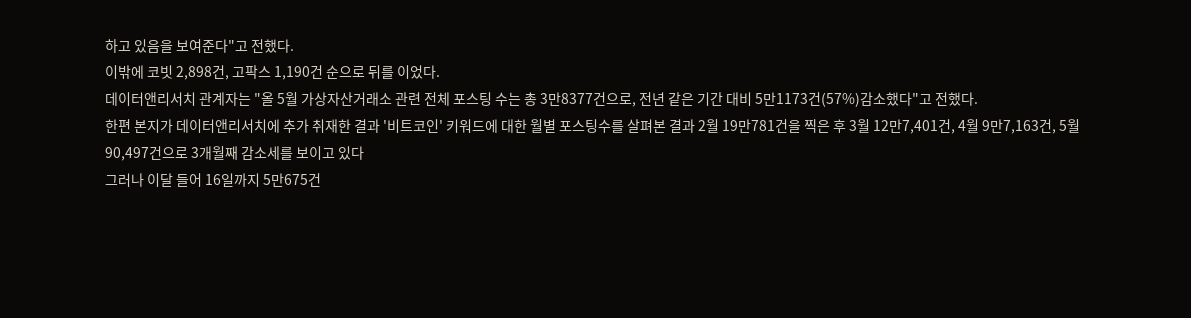하고 있음을 보여준다"고 전했다.
이밖에 코빗 2,898건, 고팍스 1,190건 순으로 뒤를 이었다.
데이터앤리서치 관계자는 "올 5월 가상자산거래소 관련 전체 포스팅 수는 총 3만8377건으로, 전년 같은 기간 대비 5만1173건(57%)감소했다"고 전했다.
한편 본지가 데이터앤리서치에 추가 취재한 결과 '비트코인' 키워드에 대한 월별 포스팅수를 살펴본 결과 2월 19만781건을 찍은 후 3월 12만7,401건, 4월 9만7,163건, 5월 90,497건으로 3개월째 감소세를 보이고 있다
그러나 이달 들어 16일까지 5만675건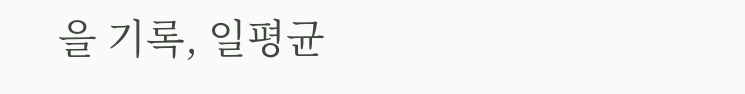을 기록, 일평균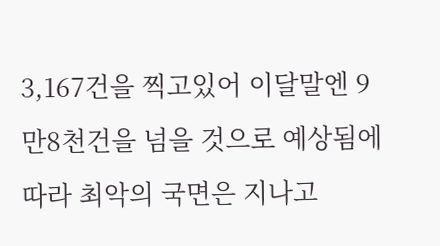3,167건을 찍고있어 이달말엔 9만8천건을 넘을 것으로 예상됨에 따라 최악의 국면은 지나고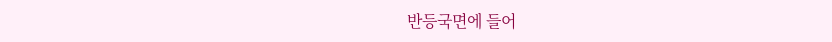반등국면에 들어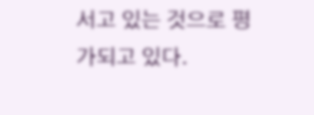서고 있는 것으로 평가되고 있다.